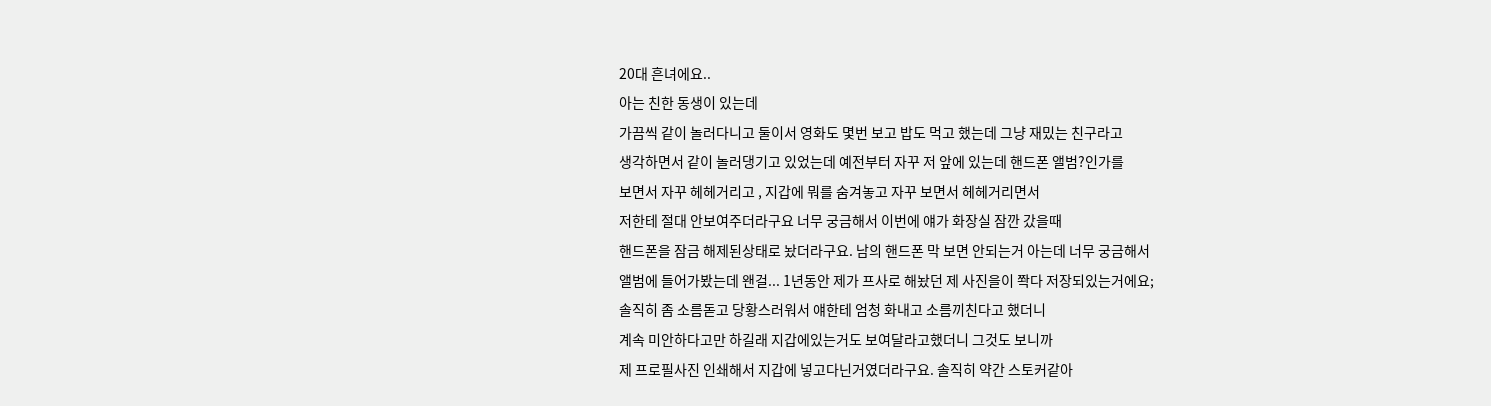20대 흔녀에요..
아는 친한 동생이 있는데
가끔씩 같이 놀러다니고 둘이서 영화도 몇번 보고 밥도 먹고 했는데 그냥 재밌는 친구라고
생각하면서 같이 놀러댕기고 있었는데 예전부터 자꾸 저 앞에 있는데 핸드폰 앨범?인가를
보면서 자꾸 헤헤거리고 , 지갑에 뭐를 숨겨놓고 자꾸 보면서 헤헤거리면서
저한테 절대 안보여주더라구요 너무 궁금해서 이번에 얘가 화장실 잠깐 갔을때
핸드폰을 잠금 해제된상태로 놨더라구요. 남의 핸드폰 막 보면 안되는거 아는데 너무 궁금해서
앨범에 들어가봤는데 왠걸... 1년동안 제가 프사로 해놨던 제 사진을이 쫙다 저장되있는거에요;
솔직히 좀 소름돋고 당황스러워서 얘한테 엄청 화내고 소름끼친다고 했더니
계속 미안하다고만 하길래 지갑에있는거도 보여달라고했더니 그것도 보니까
제 프로필사진 인쇄해서 지갑에 넣고다닌거였더라구요. 솔직히 약간 스토커같아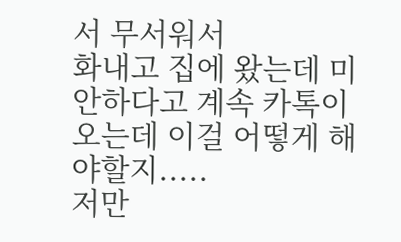서 무서워서
화내고 집에 왔는데 미안하다고 계속 카톡이 오는데 이걸 어떻게 해야할지.....
저만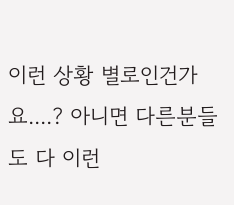이런 상황 별로인건가요....? 아니면 다른분들도 다 이런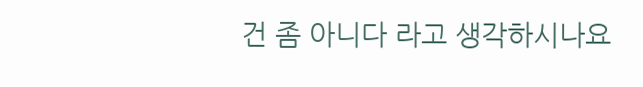건 좀 아니다 라고 생각하시나요